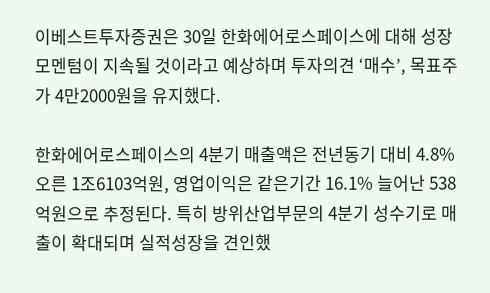이베스트투자증권은 30일 한화에어로스페이스에 대해 성장 모멘텀이 지속될 것이라고 예상하며 투자의견 ‘매수’, 목표주가 4만2000원을 유지했다.

한화에어로스페이스의 4분기 매출액은 전년동기 대비 4.8% 오른 1조6103억원, 영업이익은 같은기간 16.1% 늘어난 538억원으로 추정된다. 특히 방위산업부문의 4분기 성수기로 매출이 확대되며 실적성장을 견인했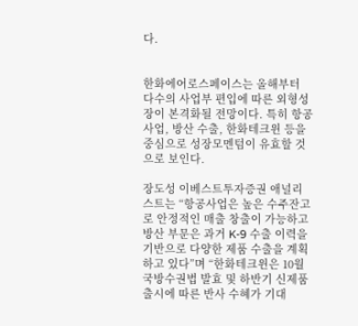다.


한화에어로스페이스는 올해부터 다수의 사업부 편입에 따른 외형성장이 본격화될 전망이다. 특히 항공사업, 방산 수출, 한화테크윈 등을 중심으로 성장모멘텀이 유효할 것으로 보인다.

장도성 이베스트투자증권 애널리스트는 “항공사업은 높은 수주잔고로 안정적인 매출 창출이 가능하고 방산 부문은 과거 K-9 수출 이력을 기반으로 다양한 제품 수출을 계획하고 있다”며 “한화테크윈은 10월 국방수권법 발효 및 하반기 신제품 출시에 따른 반사 수혜가 기대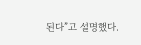된다”고 설명했다.